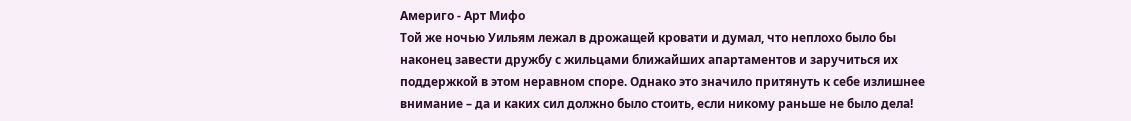Америго - Арт Мифо
Той же ночью Уильям лежал в дрожащей кровати и думал, что неплохо было бы наконец завести дружбу с жильцами ближайших апартаментов и заручиться их поддержкой в этом неравном споре. Однако это значило притянуть к себе излишнее внимание – да и каких сил должно было стоить, если никому раньше не было дела!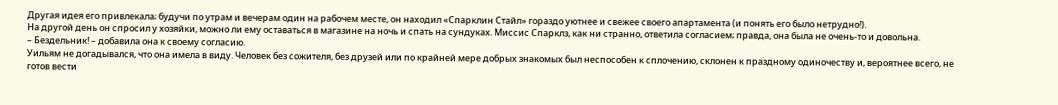Другая идея его привлекала; будучи по утрам и вечерам один на рабочем месте, он находил «Спарклин Стайл» гораздо уютнее и свежее своего апартамента (и понять его было нетрудно!).
На другой день он спросил у хозяйки, можно ли ему оставаться в магазине на ночь и спать на сундуках. Миссис Спарклз, как ни странно, ответила согласием; правда, она была не очень-то и довольна.
– Бездельник! – добавила она к своему согласию.
Уильям не догадывался, что она имела в виду. Человек без сожителя, без друзей или по крайней мере добрых знакомых был неспособен к сплочению, склонен к праздному одиночеству и, вероятнее всего, не готов вести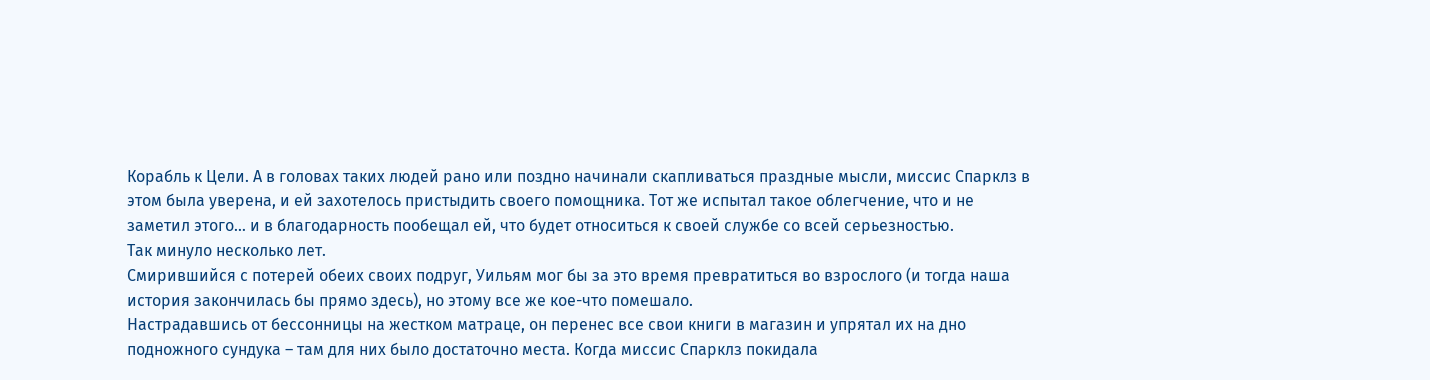Корабль к Цели. А в головах таких людей рано или поздно начинали скапливаться праздные мысли, миссис Спарклз в этом была уверена, и ей захотелось пристыдить своего помощника. Тот же испытал такое облегчение, что и не заметил этого… и в благодарность пообещал ей, что будет относиться к своей службе со всей серьезностью.
Так минуло несколько лет.
Смирившийся с потерей обеих своих подруг, Уильям мог бы за это время превратиться во взрослого (и тогда наша история закончилась бы прямо здесь), но этому все же кое-что помешало.
Настрадавшись от бессонницы на жестком матраце, он перенес все свои книги в магазин и упрятал их на дно подножного сундука – там для них было достаточно места. Когда миссис Спарклз покидала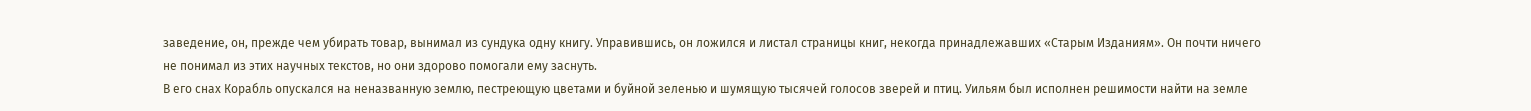заведение, он, прежде чем убирать товар, вынимал из сундука одну книгу. Управившись, он ложился и листал страницы книг, некогда принадлежавших «Старым Изданиям». Он почти ничего не понимал из этих научных текстов, но они здорово помогали ему заснуть.
В его снах Корабль опускался на неназванную землю, пестреющую цветами и буйной зеленью и шумящую тысячей голосов зверей и птиц. Уильям был исполнен решимости найти на земле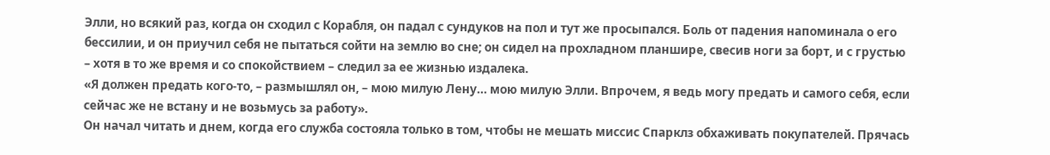Элли, но всякий раз, когда он сходил с Корабля, он падал с сундуков на пол и тут же просыпался. Боль от падения напоминала о его бессилии, и он приучил себя не пытаться сойти на землю во сне; он сидел на прохладном планшире, свесив ноги за борт, и с грустью – хотя в то же время и со спокойствием – следил за ее жизнью издалека.
«Я должен предать кого-то, – размышлял он, – мою милую Лену… мою милую Элли. Впрочем, я ведь могу предать и самого себя, если сейчас же не встану и не возьмусь за работу».
Он начал читать и днем, когда его служба состояла только в том, чтобы не мешать миссис Спарклз обхаживать покупателей. Прячась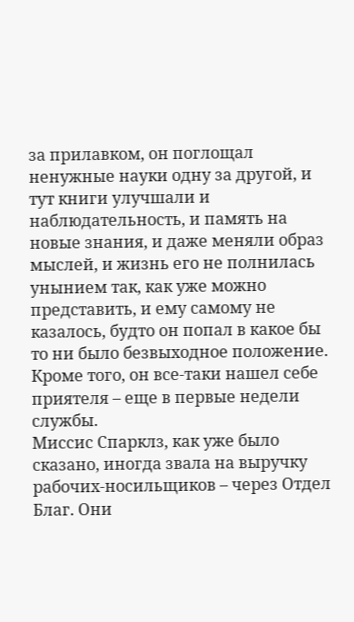за прилавком, он поглощал ненужные науки одну за другой, и тут книги улучшали и наблюдательность, и память на новые знания, и даже меняли образ мыслей, и жизнь его не полнилась унынием так, как уже можно представить, и ему самому не казалось, будто он попал в какое бы то ни было безвыходное положение.
Кроме того, он все-таки нашел себе приятеля – еще в первые недели службы.
Миссис Спарклз, как уже было сказано, иногда звала на выручку рабочих-носильщиков – через Отдел Благ. Они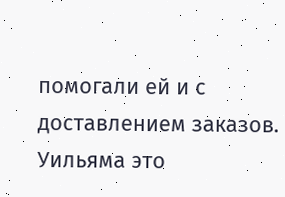помогали ей и с доставлением заказов. Уильяма это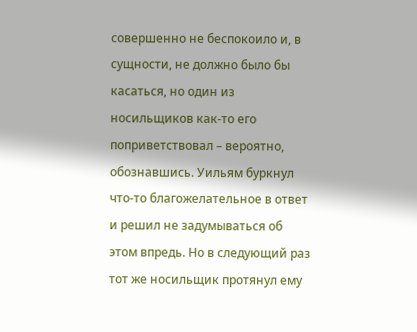совершенно не беспокоило и, в сущности, не должно было бы касаться, но один из носильщиков как-то его поприветствовал – вероятно, обознавшись. Уильям буркнул что-то благожелательное в ответ и решил не задумываться об этом впредь. Но в следующий раз тот же носильщик протянул ему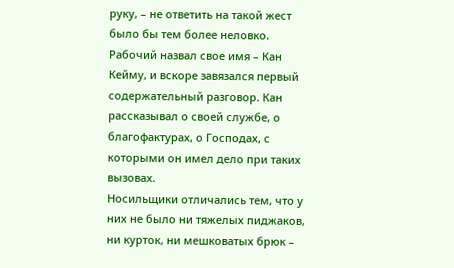руку, – не ответить на такой жест было бы тем более неловко. Рабочий назвал свое имя – Кан Кейму, и вскоре завязался первый содержательный разговор. Кан рассказывал о своей службе, о благофактурах, о Господах, с которыми он имел дело при таких вызовах.
Носильщики отличались тем, что у них не было ни тяжелых пиджаков, ни курток, ни мешковатых брюк –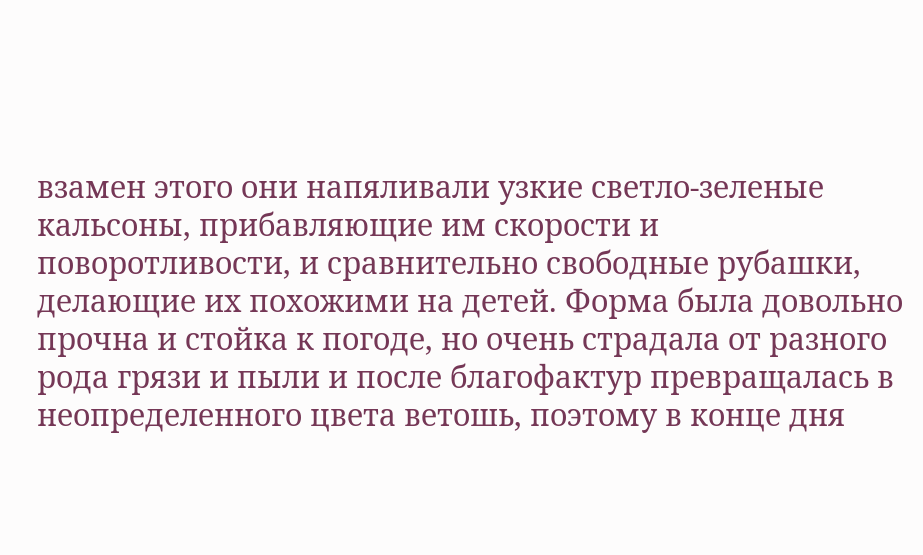взамен этого они напяливали узкие светло-зеленые кальсоны, прибавляющие им скорости и поворотливости, и сравнительно свободные рубашки, делающие их похожими на детей. Форма была довольно прочна и стойка к погоде, но очень страдала от разного рода грязи и пыли и после благофактур превращалась в неопределенного цвета ветошь, поэтому в конце дня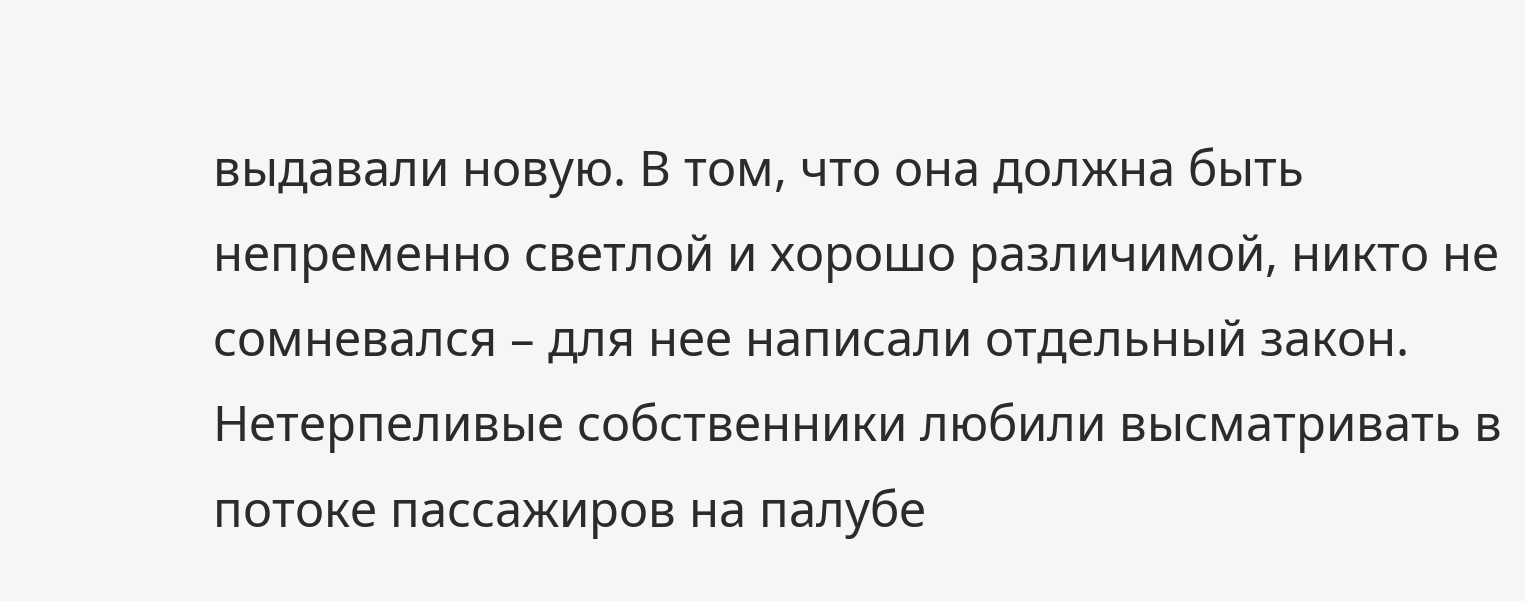выдавали новую. В том, что она должна быть непременно светлой и хорошо различимой, никто не сомневался – для нее написали отдельный закон. Нетерпеливые собственники любили высматривать в потоке пассажиров на палубе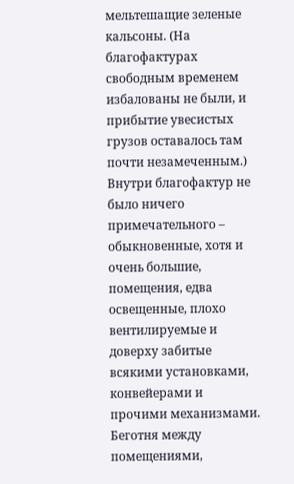мельтешащие зеленые кальсоны. (На благофактурах свободным временем избалованы не были, и прибытие увесистых грузов оставалось там почти незамеченным.)
Внутри благофактур не было ничего примечательного – обыкновенные, хотя и очень большие, помещения, едва освещенные, плохо вентилируемые и доверху забитые всякими установками, конвейерами и прочими механизмами. Беготня между помещениями,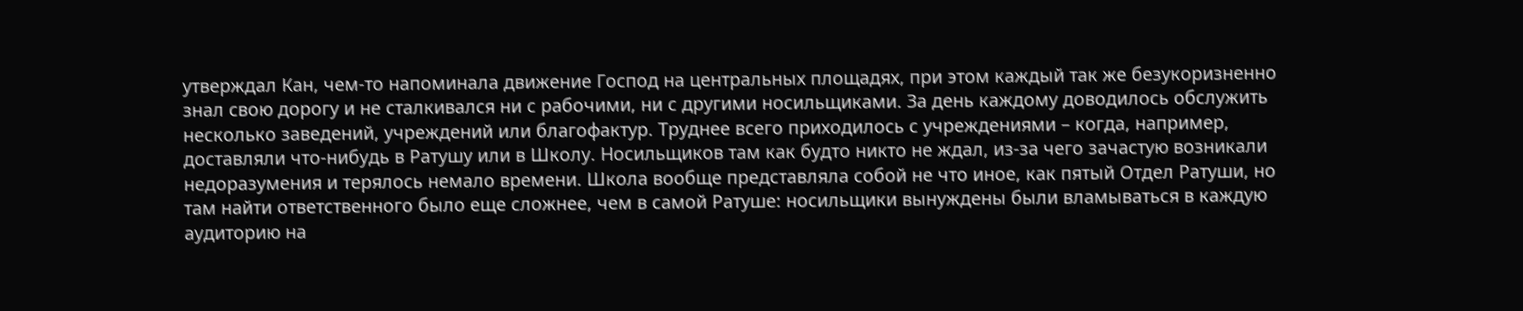утверждал Кан, чем-то напоминала движение Господ на центральных площадях, при этом каждый так же безукоризненно знал свою дорогу и не сталкивался ни с рабочими, ни с другими носильщиками. За день каждому доводилось обслужить несколько заведений, учреждений или благофактур. Труднее всего приходилось с учреждениями – когда, например, доставляли что-нибудь в Ратушу или в Школу. Носильщиков там как будто никто не ждал, из-за чего зачастую возникали недоразумения и терялось немало времени. Школа вообще представляла собой не что иное, как пятый Отдел Ратуши, но там найти ответственного было еще сложнее, чем в самой Ратуше: носильщики вынуждены были вламываться в каждую аудиторию на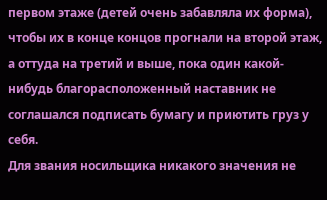первом этаже (детей очень забавляла их форма), чтобы их в конце концов прогнали на второй этаж, а оттуда на третий и выше, пока один какой-нибудь благорасположенный наставник не соглашался подписать бумагу и приютить груз у себя.
Для звания носильщика никакого значения не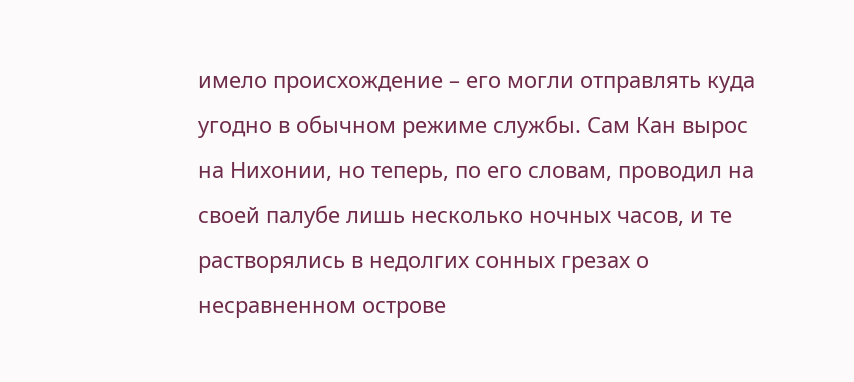имело происхождение – его могли отправлять куда угодно в обычном режиме службы. Сам Кан вырос на Нихонии, но теперь, по его словам, проводил на своей палубе лишь несколько ночных часов, и те растворялись в недолгих сонных грезах о несравненном острове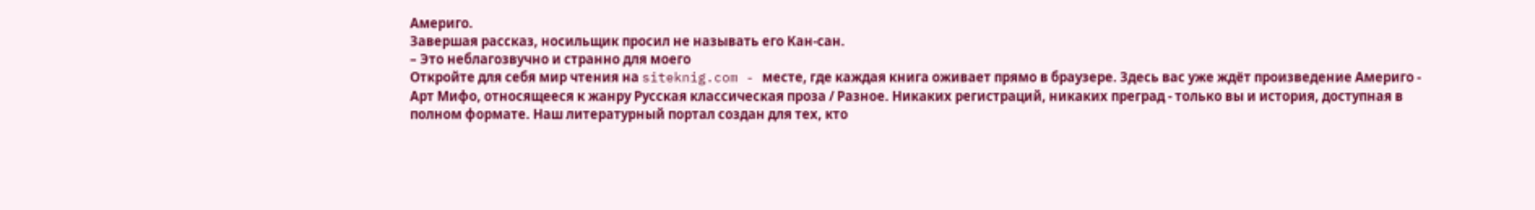Америго.
Завершая рассказ, носильщик просил не называть его Кан-сан.
– Это неблагозвучно и странно для моего
Откройте для себя мир чтения на siteknig.com - месте, где каждая книга оживает прямо в браузере. Здесь вас уже ждёт произведение Америго - Арт Мифо, относящееся к жанру Русская классическая проза / Разное. Никаких регистраций, никаких преград - только вы и история, доступная в полном формате. Наш литературный портал создан для тех, кто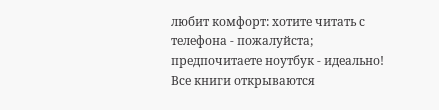любит комфорт: хотите читать с телефона - пожалуйста; предпочитаете ноутбук - идеально! Все книги открываются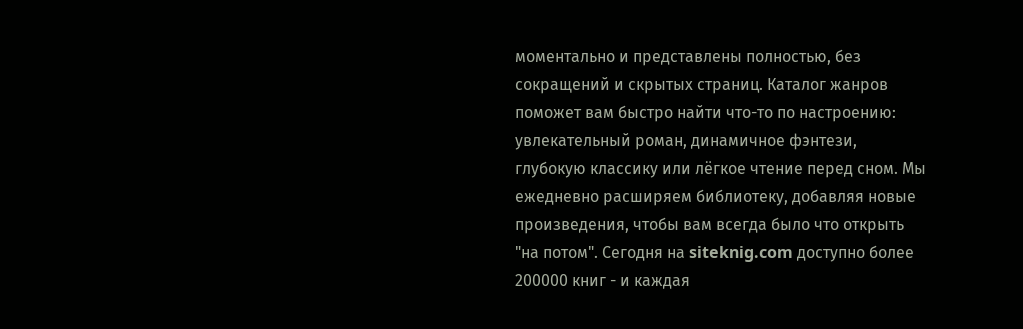моментально и представлены полностью, без сокращений и скрытых страниц. Каталог жанров поможет вам быстро найти что-то по настроению: увлекательный роман, динамичное фэнтези, глубокую классику или лёгкое чтение перед сном. Мы ежедневно расширяем библиотеку, добавляя новые произведения, чтобы вам всегда было что открыть "на потом". Сегодня на siteknig.com доступно более 200000 книг - и каждая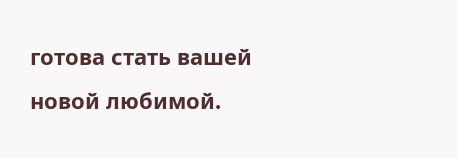готова стать вашей новой любимой.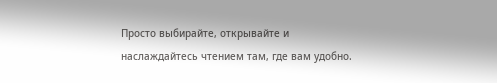Просто выбирайте, открывайте и наслаждайтесь чтением там, где вам удобно.